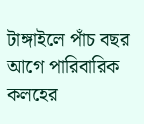টাঙ্গাইলে পাঁচ বছর আগে পারিবারিক কলহের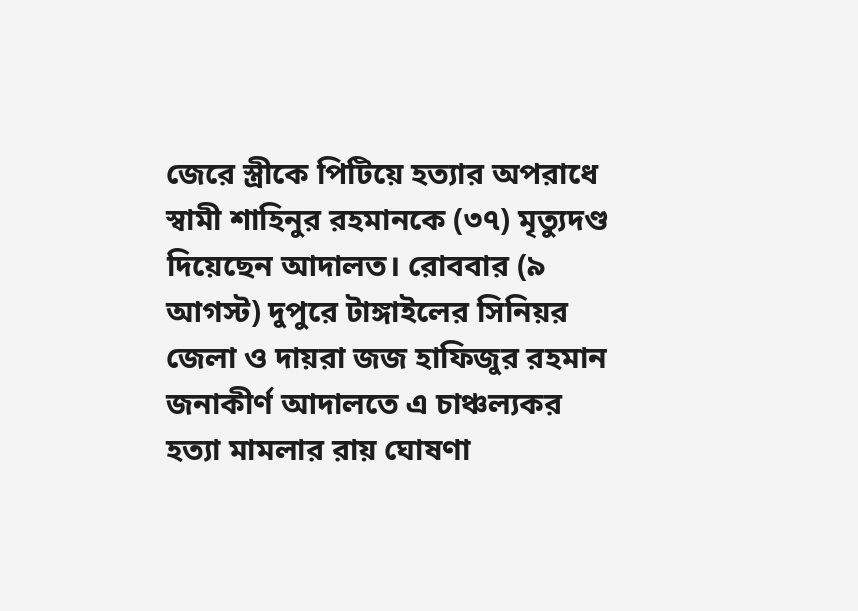জেরে স্ত্রীকে পিটিয়ে হত্যার অপরাধে স্বামী শাহিনুর রহমানকে (৩৭) মৃত্যুদণ্ড দিয়েছেন আদালত। রোববার (৯ আগস্ট) দুপুরে টাঙ্গাইলের সিনিয়র জেলা ও দায়রা জজ হাফিজুর রহমান জনাকীর্ণ আদালতে এ চাঞ্চল্যকর হত্যা মামলার রায় ঘোষণা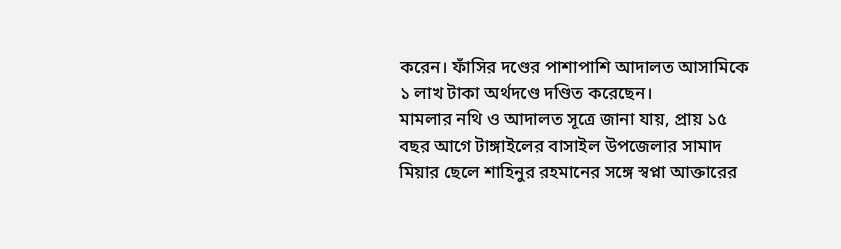করেন। ফাঁসির দণ্ডের পাশাপাশি আদালত আসামিকে ১ লাখ টাকা অর্থদণ্ডে দণ্ডিত করেছেন।
মামলার নথি ও আদালত সূত্রে জানা যায়, প্রায় ১৫ বছর আগে টাঙ্গাইলের বাসাইল উপজেলার সামাদ মিয়ার ছেলে শাহিনুর রহমানের সঙ্গে স্বপ্না আক্তারের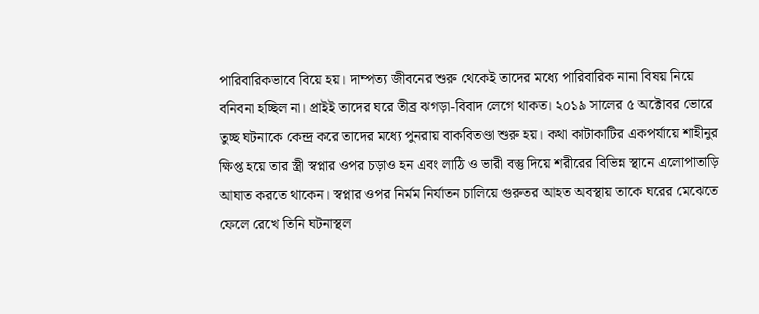পারিবারিকভাবে বিয়ে হয়। দাম্পত্য জীবনের শুরু থেকেই তাদের মধ্যে পারিবারিক নানা বিষয় নিয়ে বনিবনা হচ্ছিল না। প্রাইই তাদের ঘরে তীব্র ঝগড়া-বিবাদ লেগে থাকত। ২০১৯ সালের ৫ অক্টোবর ভোরে তুচ্ছ ঘটনাকে কেন্দ্র করে তাদের মধ্যে পুনরায় বাকবিতণ্ডা শুরু হয়। কথা কাটাকাটির একপর্যায়ে শাহীনুর ক্ষিপ্ত হয়ে তার স্ত্রী স্বপ্নার ওপর চড়াও হন এবং লাঠি ও ভারী বস্তু দিয়ে শরীরের বিভিন্ন স্থানে এলোপাতাড়ি আঘাত করতে থাকেন। স্বপ্নার ওপর নির্মম নির্যাতন চালিয়ে গুরুতর আহত অবস্থায় তাকে ঘরের মেঝেতে ফেলে রেখে তিনি ঘটনাস্থল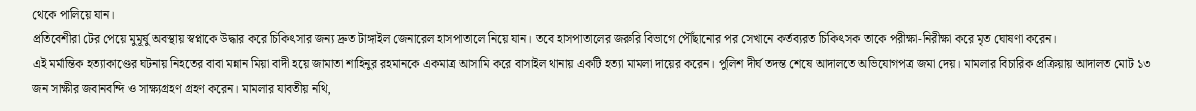থেকে পালিয়ে যান।
প্রতিবেশীরা টের পেয়ে মুমূর্ষু অবস্থায় স্বপ্নাকে উদ্ধার করে চিকিৎসার জন্য দ্রুত টাঙ্গাইল জেনারেল হাসপাতালে নিয়ে যান। তবে হাসপাতালের জরুরি বিভাগে পৌঁছানোর পর সেখানে কর্তব্যরত চিকিৎসক তাকে পরীক্ষা-নিরীক্ষা করে মৃত ঘোষণা করেন।
এই মর্মান্তিক হত্যাকাণ্ডের ঘটনায় নিহতের বাবা মন্নান মিয়া বাদী হয়ে জামাতা শাহিনুর রহমানকে একমাত্র আসামি করে বাসাইল থানায় একটি হত্যা মামলা দায়ের করেন। পুলিশ দীর্ঘ তদন্ত শেষে আদালতে অভিযোগপত্র জমা দেয়। মামলার বিচারিক প্রক্রিয়ায় আদালত মোট ১৩ জন সাক্ষীর জবানবন্দি ও সাক্ষ্যগ্রহণ গ্রহণ করেন। মামলার যাবতীয় নথি,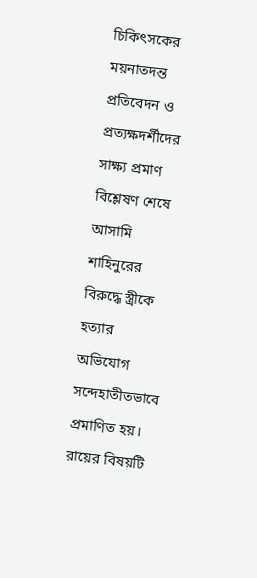চিকিৎসকের ময়নাতদন্ত প্রতিবেদন ও প্রত্যক্ষদর্শীদের সাক্ষ্য প্রমাণ বিশ্লেষণ শেষে আসামি শাহিনুরের বিরুদ্ধে স্ত্রীকে হত্যার অভিযোগ সন্দেহাতীতভাবে প্রমাণিত হয়।
রায়ের বিষয়টি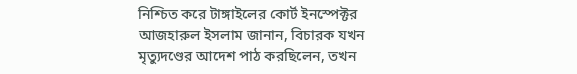নিশ্চিত করে টাঙ্গাইলের কোর্ট ইনস্পেক্টর আজহারুল ইসলাম জানান, বিচারক যখন মৃত্যুদণ্ডের আদেশ পাঠ করছিলেন, তখন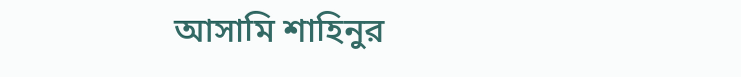আসামি শাহিনুর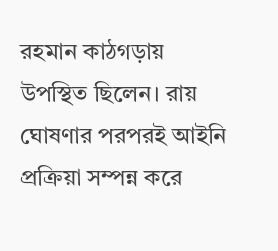রহমান কাঠগড়ায় উপস্থিত ছিলেন। রায় ঘোষণার পরপরই আইনি প্রক্রিয়া সম্পন্ন করে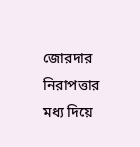জোরদার নিরাপত্তার মধ্য দিয়ে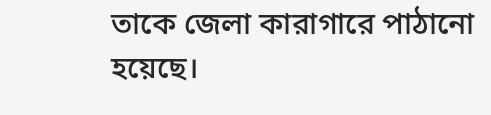তাকে জেলা কারাগারে পাঠানো হয়েছে।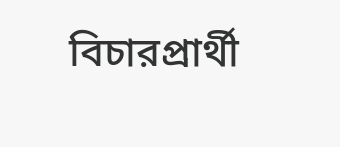বিচারপ্রার্থী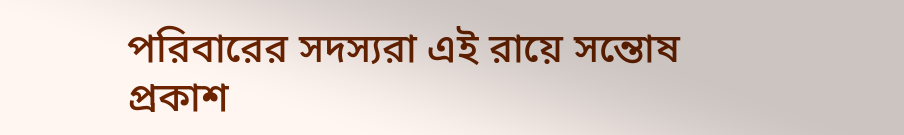পরিবারের সদস্যরা এই রায়ে সন্তোষ প্রকাশ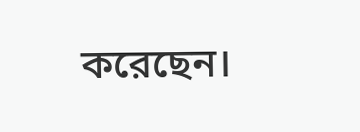করেছেন।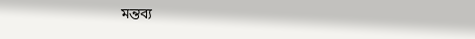মন্তব্য